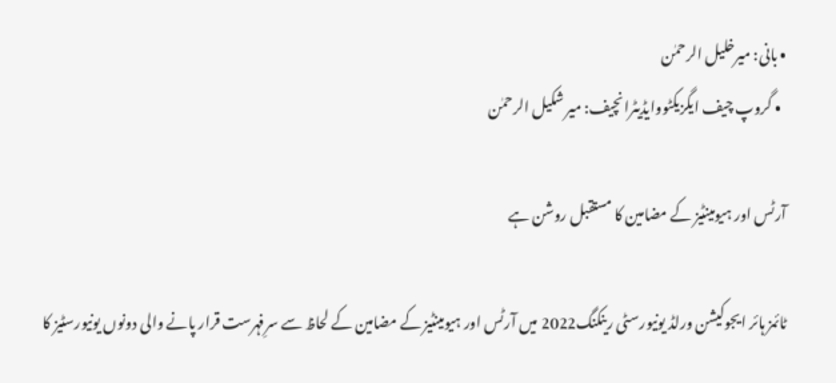• بانی: میرخلیل الرحمٰن
  • گروپ چیف ایگزیکٹووایڈیٹرانچیف: میر شکیل الرحمٰن

آرٹس اور ہیومینٹیز کے مضامین کا مستقبل روشن ہے

ٹائمز ہائر ایجوکیشن ورلڈ یونیورسٹی رینکنگ2022 میں آرٹس اور ہیومینٹیز کے مضامین کے لحاظ سے سرِفہرست قرار پانے والی دونوں یونیورسٹیز کا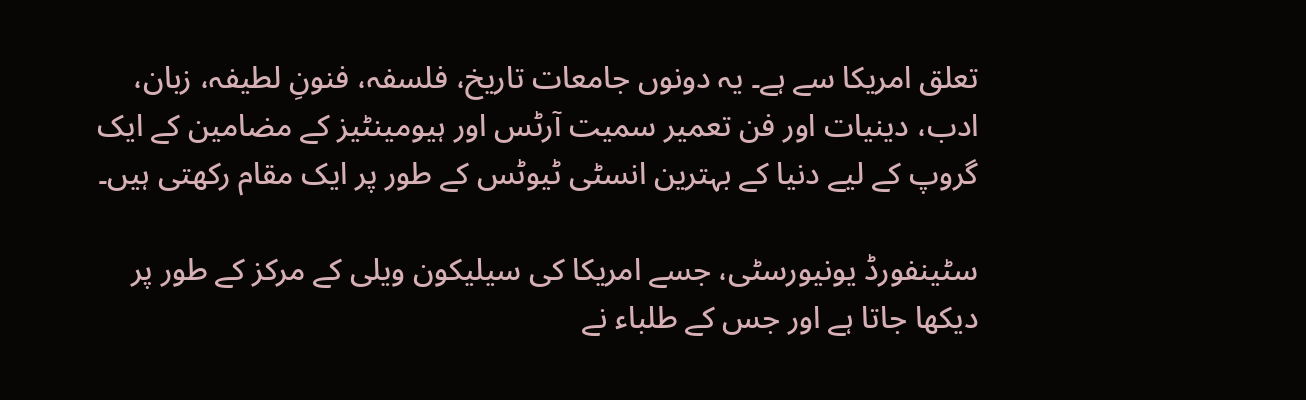تعلق امریکا سے ہے۔ یہ دونوں جامعات تاریخ، فلسفہ، فنونِ لطیفہ، زبان، ادب، دینیات اور فن تعمیر سمیت آرٹس اور ہیومینٹیز کے مضامین کے ایک گروپ کے لیے دنیا کے بہترین انسٹی ٹیوٹس کے طور پر ایک مقام رکھتی ہیں۔

سٹینفورڈ یونیورسٹی، جسے امریکا کی سیلیکون ویلی کے مرکز کے طور پر دیکھا جاتا ہے اور جس کے طلباء نے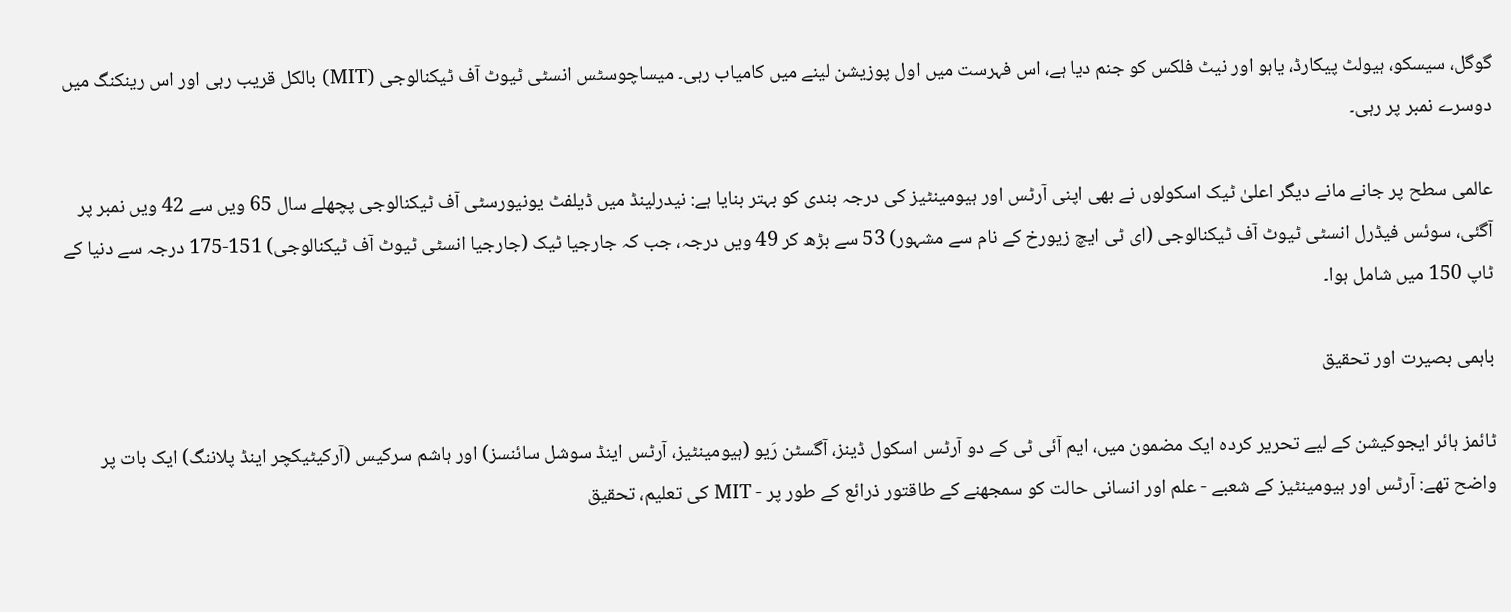گوگل، سیسکو، ہیولٹ پیکارڈ، یاہو اور نیٹ فلکس کو جنم دیا ہے، اس فہرست میں اول پوزیشن لینے میں کامیاب رہی۔ میساچوسٹس انسٹی ٹیوٹ آف ٹیکنالوجی (MIT) بالکل قریب رہی اور اس رینکنگ میں دوسرے نمبر پر رہی۔

عالمی سطح پر جانے مانے دیگر اعلیٰ ٹیک اسکولوں نے بھی اپنی آرٹس اور ہیومینٹیز کی درجہ بندی کو بہتر بنایا ہے: نیدرلینڈ میں ڈیلفٹ یونیورسٹی آف ٹیکنالوجی پچھلے سال 65 ویں سے 42 ویں نمبر پر آگئی، سوئس فیڈرل انسٹی ٹیوٹ آف ٹیکنالوجی (ای ٹی ایچ زیورخ کے نام سے مشہور) 53 سے بڑھ کر 49 ویں درجہ، جب کہ جارجیا ٹیک (جارجیا انسٹی ٹیوٹ آف ٹیکنالوجی) 151-175 درجہ سے دنیا کے ٹاپ 150 میں شامل ہوا۔

باہمی بصیرت اور تحقیق

ٹائمز ہائر ایجوکیشن کے لیے تحریر کردہ ایک مضمون میں، ایم آئی ٹی کے دو آرٹس اسکول ڈینز، آگسٹن رَیو (ہیومینٹیز، آرٹس اینڈ سوشل سائنسز) اور ہاشم سرکیس (آرکیٹیکچر اینڈ پلاننگ) ایک بات پر واضح تھے: آرٹس اور ہیومینٹیز کے شعبے - علم اور انسانی حالت کو سمجھنے کے طاقتور ذرائع کے طور پر - MIT کی تعلیم، تحقیق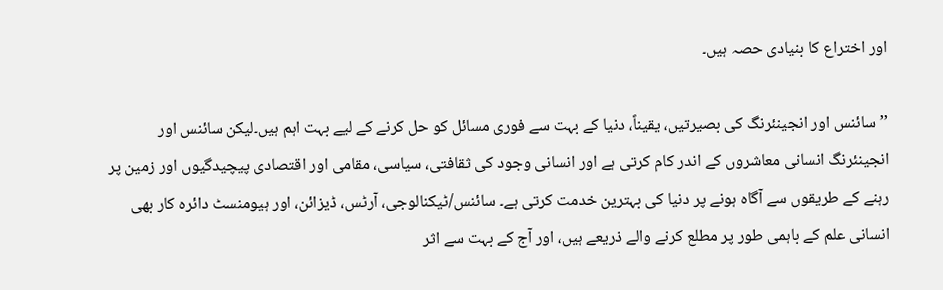اور اختراع کا بنیادی حصہ ہیں۔

’’سائنس اور انجینئرنگ کی بصیرتیں، یقیناً، دنیا کے بہت سے فوری مسائل کو حل کرنے کے لیے بہت اہم ہیں۔لیکن سائنس اور انجینئرنگ انسانی معاشروں کے اندر کام کرتی ہے اور انسانی وجود کی ثقافتی، سیاسی، مقامی اور اقتصادی پیچیدگیوں اور زمین پر رہنے کے طریقوں سے آگاہ ہونے پر دنیا کی بہترین خدمت کرتی ہے۔ سائنس/ٹیکنالوجی، آرٹس، ڈیزائن، اور ہیومنسٹ دائرہ کار بھی انسانی علم کے باہمی طور پر مطلع کرنے والے ذریعے ہیں، اور آج کے بہت سے اثر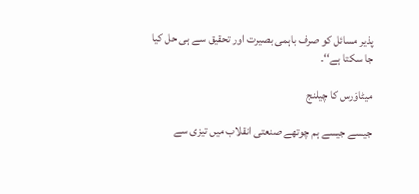پذیر مسائل کو صرف باہمی بصیرت اور تحقیق سے ہی حل کیا جا سکتا ہے‘‘۔

میٹاوَرس کا چیلنج

جیسے جیسے ہم چوتھے صنعتی انقلاب میں تیزی سے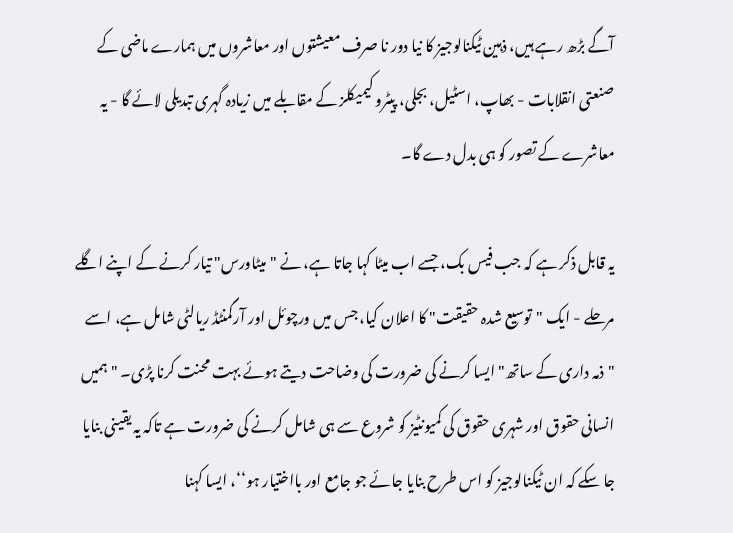آگے بڑھ رہے ہیں، ذہین ٹیکنالوجیز کا نیا دور نا صرف معیشتوں اور معاشروں میں ہمارے ماضی کے صنعتی انقلابات - بھاپ، اسٹیل، بجلی، پیٹرو کیمیکلز کے مقابلے میں زیادہ گہری تبدیلی لائے گا - یہ معاشرے کے تصور کو ہی بدل دے گا۔

یہ قابل ذکر ہے کہ جب فیس بک، جسے اب میٹا کہا جاتا ہے، نے "میٹاورس" تیار کرنے کے اپنے اگلے مرحلے - ایک "توسیع شدہ حقیقت" کا اعلان کیا، جس میں ورچوئل اور آرگمنٹڈ ریالٹی شامل ہے، اسے "ذمہ داری کے ساتھ" ایسا کرنے کی ضرورت کی وضاحت دیتے ہوئے بہت محنت کرنا پڑی۔ "ہمیں انسانی حقوق اور شہری حقوق کی کمیونٹیز کو شروع سے ہی شامل کرنے کی ضرورت ہے تاکہ یہ یقینی بنایا جا سکے کہ ان ٹیکنالوجیز کو اس طرح بنایا جائے جو جامع اور بااختیار ہو‘‘، ایسا کہنا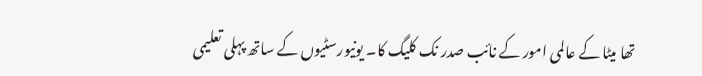تھا میٹا کے عالمی امور کے نائب صدر نک کلیگ کا۔ یونیورسٹیوں کے ساتھ پہلی تعلیمی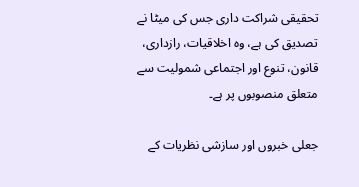تحقیقی شراکت داری جس کی میٹا نے تصدیق کی ہے، وہ اخلاقیات، رازداری، قانون، تنوع اور اجتماعی شمولیت سے متعلق منصوبوں پر ہے۔

جعلی خبروں اور سازشی نظریات کے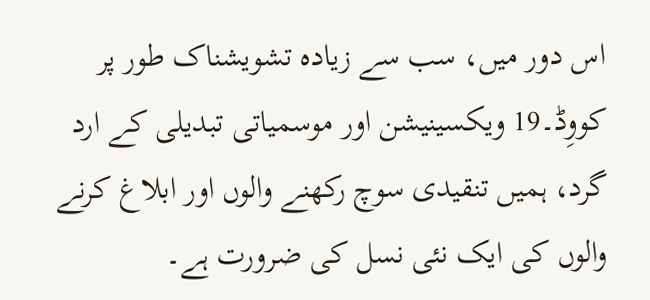اس دور میں، سب سے زیادہ تشویشناک طور پر کووِڈ۔19 ویکسینیشن اور موسمیاتی تبدیلی کے ارد گرد، ہمیں تنقیدی سوچ رکھنے والوں اور ابلاغ کرنے والوں کی ایک نئی نسل کی ضرورت ہے۔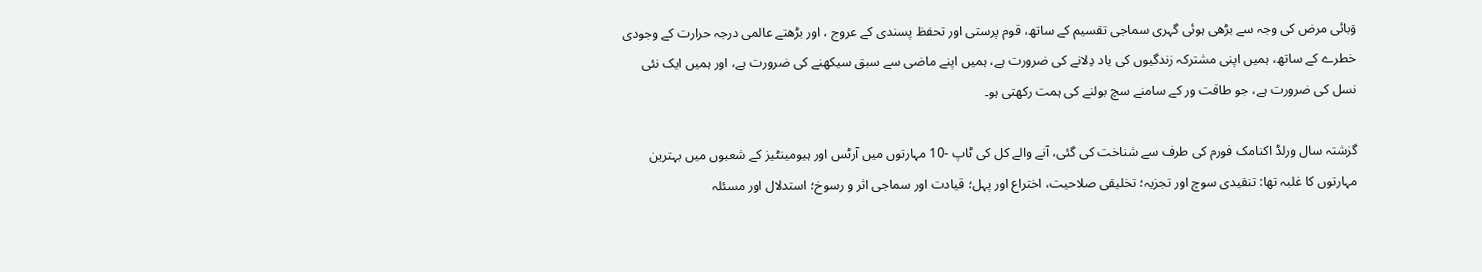وَبائی مرض کی وجہ سے بڑھی ہوئی گہری سماجی تقسیم کے ساتھ، قوم پرستی اور تحفظ پسندی کے عروج ، اور بڑھتے عالمی درجہ حرارت کے وجودی خطرے کے ساتھ، ہمیں اپنی مشترکہ زندگیوں کی یاد دِلانے کی ضرورت ہے، ہمیں اپنے ماضی سے سبق سیکھنے کی ضرورت ہے، اور ہمیں ایک نئی نسل کی ضرورت ہے، جو طاقت ور کے سامنے سچ بولنے کی ہمت رکھتی ہو۔

گزشتہ سال ورلڈ اکنامک فورم کی طرف سے شناخت کی گئی، آنے والے کل کی ٹاپ -10 مہارتوں میں آرٹس اور ہیومینٹیز کے شعبوں میں بہترین مہارتوں کا غلبہ تھا: تنقیدی سوچ اور تجزیہ؛ تخلیقی صلاحیت، اختراع اور پہل؛ قیادت اور سماجی اثر و رسوخ؛ استدلال اور مسئلہ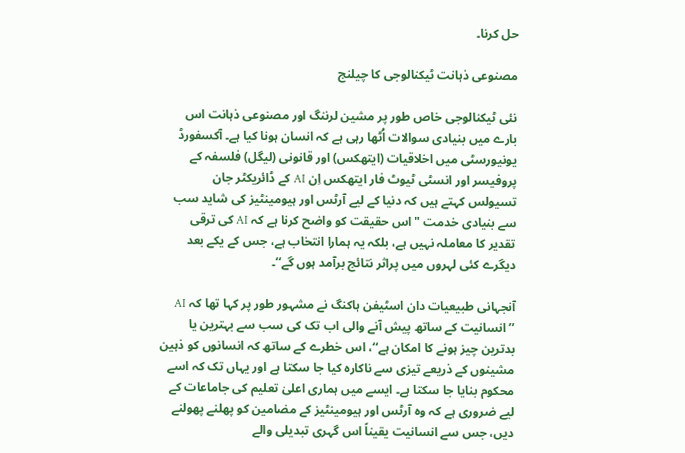حل کرنا۔

مصنوعی ذہانت ٹیکنالوجی کا چیلنج

نئی ٹیکنالوجی خاص طور پر مشین لرننگ اور مصنوعی ذہانت اس بارے میں بنیادی سوالات اُٹھا رہی ہے کہ انسان ہونا کیا ہے۔ آکسفورڈ یونیورسٹی میں اخلاقیات (ایتھکس) اور قانونی (لیگل) فلسفہ کے پروفیسر اور انسٹی ٹیوٹ فار ایتھکس اِن AI کے ڈائریکٹر جان تسیولس کہتے ہیں کہ دنیا کے لیے آرٹس اور ہیومینٹیز کی شاید سب سے بنیادی خدمت "اس حقیقت کو واضح کرنا ہے کہ AI کی ترقی تقدیر کا معاملہ نہیں ہے، بلکہ یہ ہمارا انتخاب ہے، جس کے یکے بعد دیگرے کئی لہروں میں پراثر نتائج برآمد ہوں گے‘‘۔

آنجہانی طبیعیات دان اسٹیفن ہاکنگ نے مشہور طور پر کہا تھا کہ AI ’’انسانیت کے ساتھ پیش آنے والی اب تک کی سب سے بہترین یا بدترین چیز ہونے کا امکان ہے‘‘، اس خطرے کے ساتھ کہ انسانوں کو ذہین مشینوں کے ذریعے تیزی سے ناکارہ کیا جا سکتا ہے اور یہاں تک کہ اسے محکوم بنایا جا سکتا ہے۔ ایسے میں ہماری اعلیٰ تعلیم کی جاماعات کے لیے ضروری ہے کہ وہ آرٹس اور ہیومینٹیز کے مضامین کو پھلنے پھولنے دیں، جس سے انسانیت یقیناً اس گہری تبدیلی والے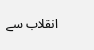انقلاب سے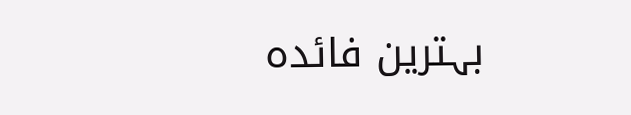بہترین فائدہ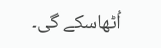اُٹھاسکے گی۔